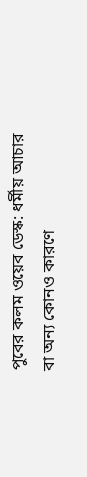পুবের কলম ওয়েব ডেস্ক: ধর্মীয় আচার বা অন্য কোনও কারণে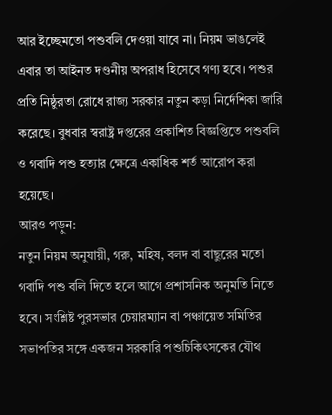আর ইচ্ছেমতো পশুবলি দেওয়া যাবে না। নিয়ম ভাঙলেই এবার তা আইনত দণ্ডনীয় অপরাধ হিসেবে গণ্য হবে। পশুর প্রতি নিষ্ঠুরতা রোধে রাজ্য সরকার নতুন কড়া নির্দেশিকা জারি করেছে। বুধবার স্বরাষ্ট্র দপ্তরের প্রকাশিত বিজ্ঞপ্তিতে পশুবলি ও গবাদি পশু হত্যার ক্ষেত্রে একাধিক শর্ত আরোপ করা হয়েছে।
আরও পড়ুন:
নতুন নিয়ম অনুযায়ী, গরু, মহিষ, বলদ বা বাছুরের মতো গবাদি পশু বলি দিতে হলে আগে প্রশাসনিক অনুমতি নিতে হবে। সংশ্লিষ্ট পুরসভার চেয়ারম্যান বা পঞ্চায়েত সমিতির সভাপতির সঙ্গে একজন সরকারি পশুচিকিৎসকের যৌথ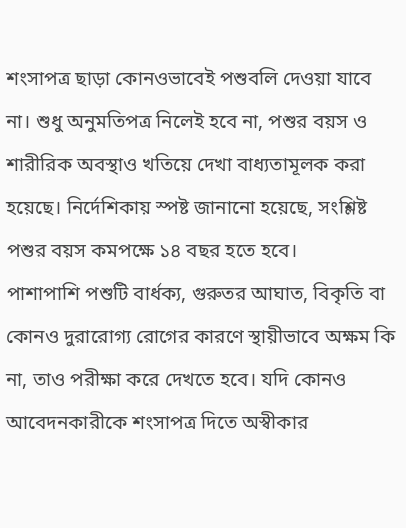শংসাপত্র ছাড়া কোনওভাবেই পশুবলি দেওয়া যাবে না। শুধু অনুমতিপত্র নিলেই হবে না, পশুর বয়স ও শারীরিক অবস্থাও খতিয়ে দেখা বাধ্যতামূলক করা হয়েছে। নির্দেশিকায় স্পষ্ট জানানো হয়েছে, সংশ্লিষ্ট পশুর বয়স কমপক্ষে ১৪ বছর হতে হবে।
পাশাপাশি পশুটি বার্ধক্য, গুরুতর আঘাত, বিকৃতি বা কোনও দুরারোগ্য রোগের কারণে স্থায়ীভাবে অক্ষম কি না, তাও পরীক্ষা করে দেখতে হবে। যদি কোনও আবেদনকারীকে শংসাপত্র দিতে অস্বীকার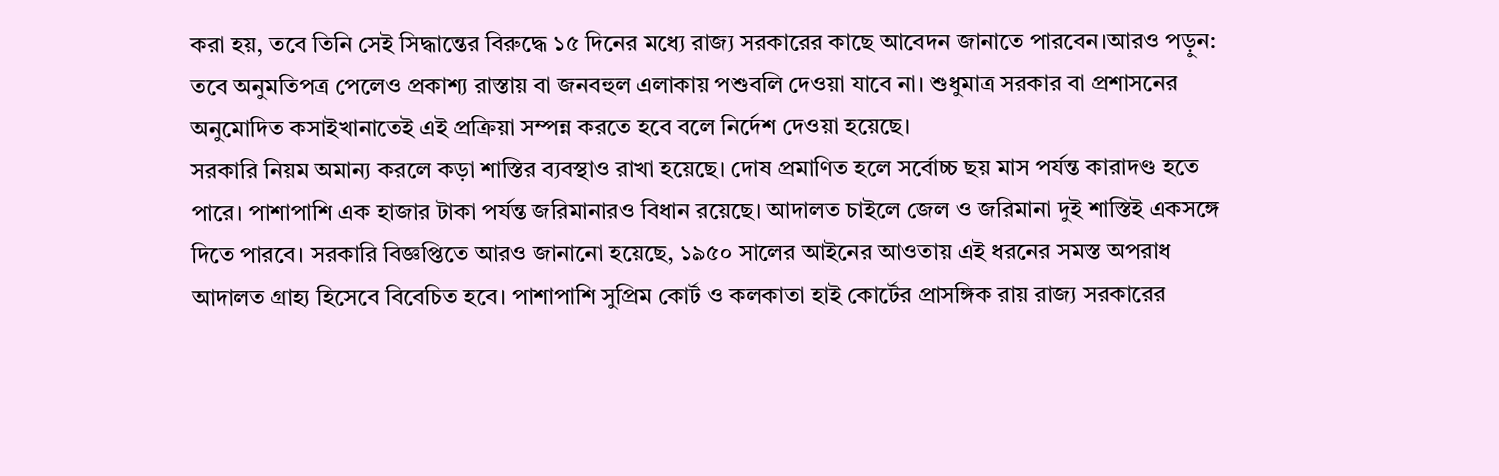করা হয়, তবে তিনি সেই সিদ্ধান্তের বিরুদ্ধে ১৫ দিনের মধ্যে রাজ্য সরকারের কাছে আবেদন জানাতে পারবেন।আরও পড়ুন:
তবে অনুমতিপত্র পেলেও প্রকাশ্য রাস্তায় বা জনবহুল এলাকায় পশুবলি দেওয়া যাবে না। শুধুমাত্র সরকার বা প্রশাসনের অনুমোদিত কসাইখানাতেই এই প্রক্রিয়া সম্পন্ন করতে হবে বলে নির্দেশ দেওয়া হয়েছে।
সরকারি নিয়ম অমান্য করলে কড়া শাস্তির ব্যবস্থাও রাখা হয়েছে। দোষ প্রমাণিত হলে সর্বোচ্চ ছয় মাস পর্যন্ত কারাদণ্ড হতে পারে। পাশাপাশি এক হাজার টাকা পর্যন্ত জরিমানারও বিধান রয়েছে। আদালত চাইলে জেল ও জরিমানা দুই শাস্তিই একসঙ্গে দিতে পারবে। সরকারি বিজ্ঞপ্তিতে আরও জানানো হয়েছে, ১৯৫০ সালের আইনের আওতায় এই ধরনের সমস্ত অপরাধ আদালত গ্রাহ্য হিসেবে বিবেচিত হবে। পাশাপাশি সুপ্রিম কোর্ট ও কলকাতা হাই কোর্টের প্রাসঙ্গিক রায় রাজ্য সরকারের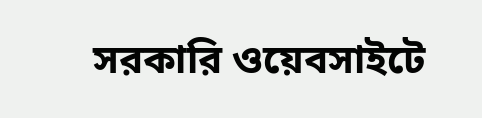সরকারি ওয়েবসাইটে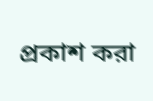প্রকাশ করা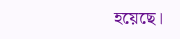হয়েছে।